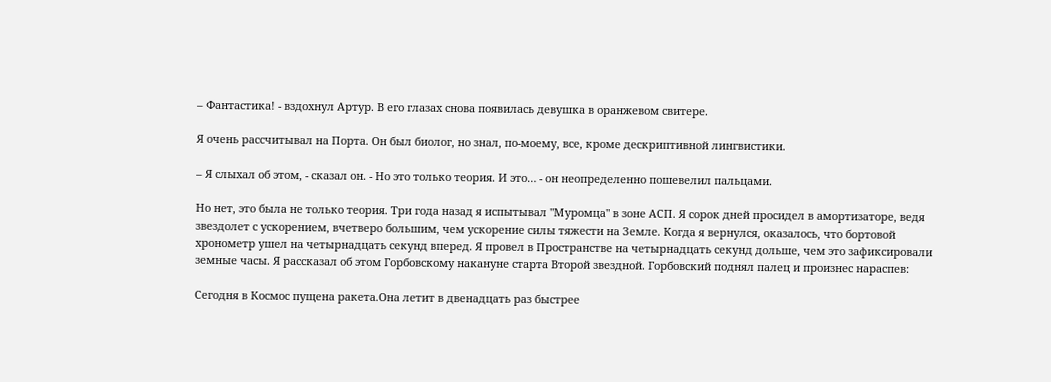– Фантастика! - вздохнул Артур. В его глазах снова появилась девушка в оранжевом свитере.

Я очень рассчитывал на Порта. Он был биолог, но знал, по-моему, все, кроме дескриптивной лингвистики.

– Я слыхал об этом, - сказал он. - Но это только теория. И это… - он неопределенно пошевелил пальцами.

Но нет, это была не только теория. Три года назад я испытывал "Муромца" в зоне АСП. Я сорок дней просидел в амортизаторе, ведя звездолет с ускорением, вчетверо большим, чем ускорение силы тяжести на Земле. Когда я вернулся, оказалось, что бортовой хронометр ушел на четырнадцать секунд вперед. Я провел в Пространстве на четырнадцать секунд дольше, чем это зафиксировали земные часы. Я рассказал об этом Горбовскому накануне старта Второй звездной. Горбовский поднял палец и произнес нараспев:

Сегодня в Космос пущена ракета.Она летит в двенадцать раз быстрее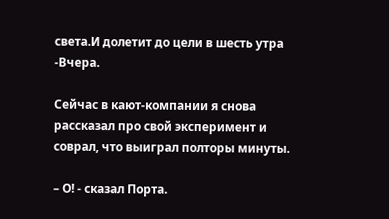света.И долетит до цели в шесть утра -Вчера.

Сейчас в кают-компании я снова рассказал про свой эксперимент и соврал, что выиграл полторы минуты.

– О! - сказал Порта.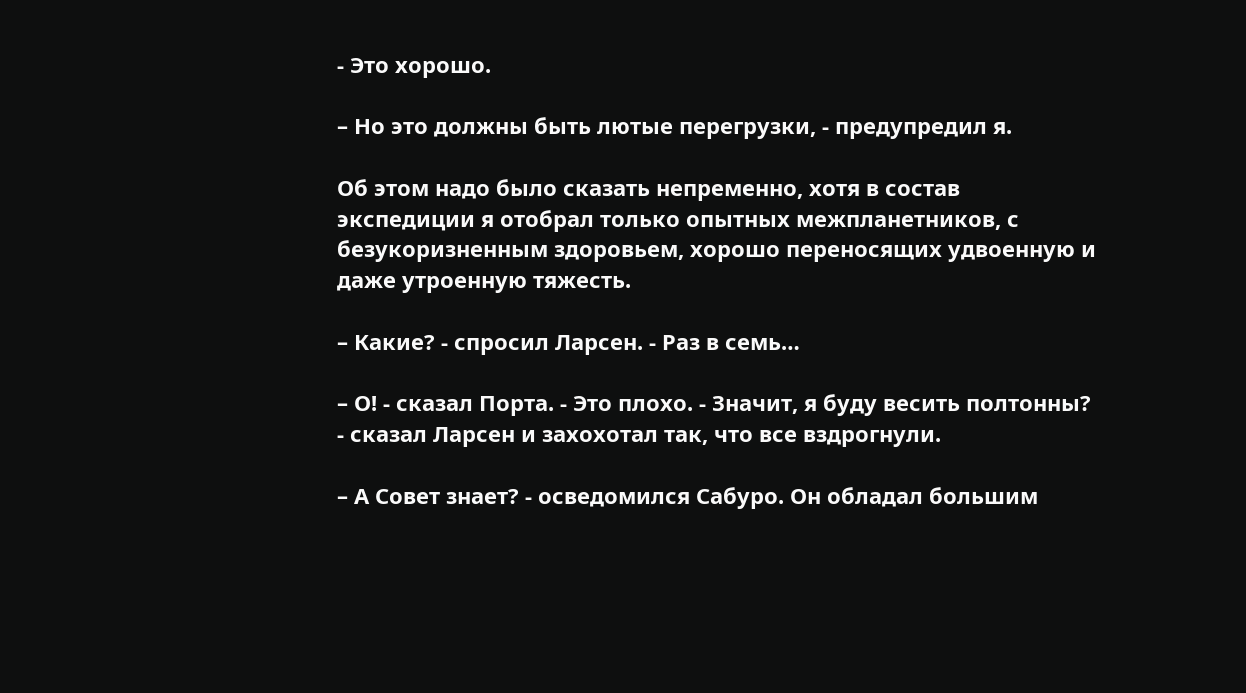- Это хорошо.

– Но это должны быть лютые перегрузки, - предупредил я.

Об этом надо было сказать непременно, хотя в состав экспедиции я отобрал только опытных межпланетников, с безукоризненным здоровьем, хорошо переносящих удвоенную и даже утроенную тяжесть.

– Какие? - спросил Ларсен. - Раз в семь…

– О! - сказал Порта. - Это плохо. - Значит, я буду весить полтонны? - сказал Ларсен и захохотал так, что все вздрогнули.

– А Совет знает? - осведомился Сабуро. Он обладал большим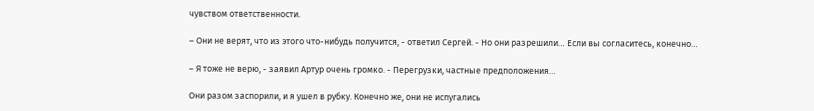чувством ответственности.

– Они не верят, что из этого что-нибудь получится, - ответил Сергей. - Но они разрешили… Если вы согласитесь, конечно…

– Я тоже не верю, - заявил Артур очень громко. - Перегрузки, частные предположения…

Они разом заспорили, и я ушел в рубку. Конечно же, они не испугались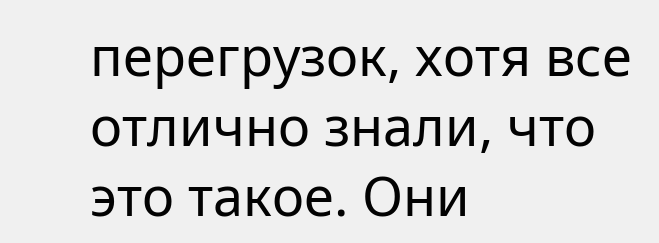перегрузок, хотя все отлично знали, что это такое. Они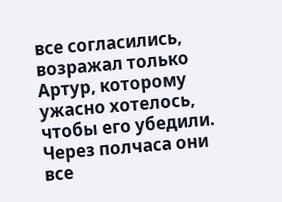все согласились, возражал только Артур, которому ужасно хотелось, чтобы его убедили. Через полчаса они все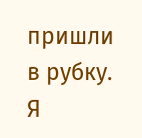пришли в рубку. Я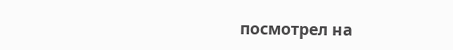посмотрел на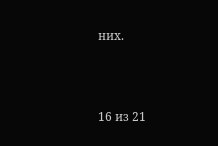них.



16 из 21